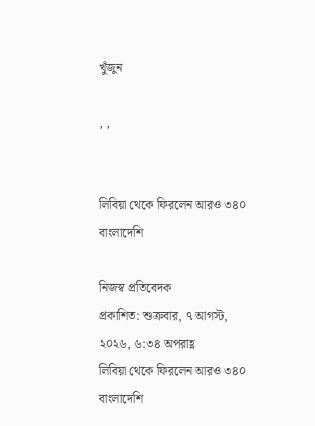খুঁজুন

, ,


লিবিয়া থেকে ফিরলেন আরও ৩৪০ বাংলাদেশি

নিজস্ব প্রতিবেদক
প্রকাশিত: শুক্রবার, ৭ আগস্ট, ২০২৬, ৬:৩৪ অপরাহ্ণ
লিবিয়া থেকে ফিরলেন আরও ৩৪০ বাংলাদেশি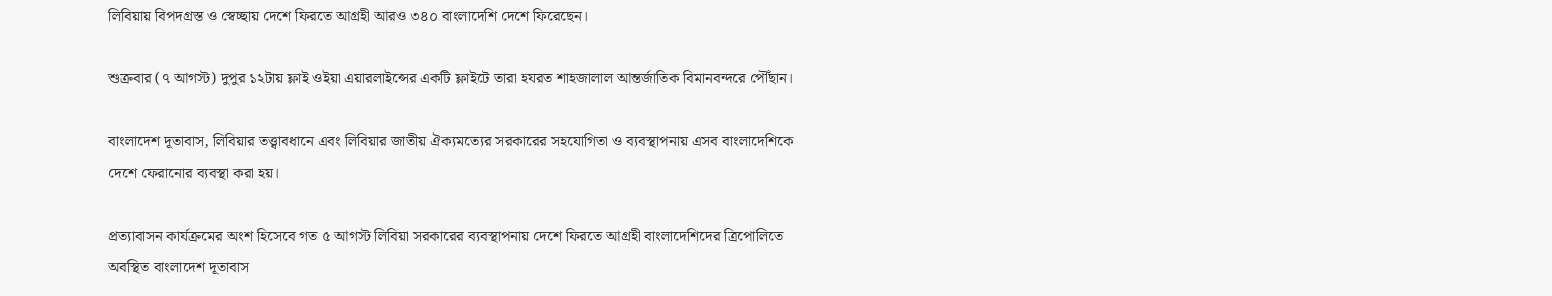লিবিয়ায় বিপদগ্রস্ত ও স্বেচ্ছায় দেশে ফিরতে আগ্রহী আরও ৩৪০ বাংলাদেশি দেশে ফিরেছেন।

শুক্রবার (৭ আগস্ট) দুপুর ১২টায় ফ্লাই ওইয়া এয়ারলাইন্সের একটি ফ্লাইটে তারা হযরত শাহজালাল আন্তর্জাতিক বিমানবন্দরে পৌঁছান।

বাংলাদেশ দূতাবাস, লিবিয়ার তত্ত্বাবধানে এবং লিবিয়ার জাতীয় ঐক্যমত্যের সরকারের সহযোগিতা ও ব্যবস্থাপনায় এসব বাংলাদেশিকে দেশে ফেরানোর ব্যবস্থা করা হয়।

প্রত্যাবাসন কার্যক্রমের অংশ হিসেবে গত ৫ আগস্ট লিবিয়া সরকারের ব্যবস্থাপনায় দেশে ফিরতে আগ্রহী বাংলাদেশিদের ত্রিপোলিতে অবস্থিত বাংলাদেশ দূতাবাস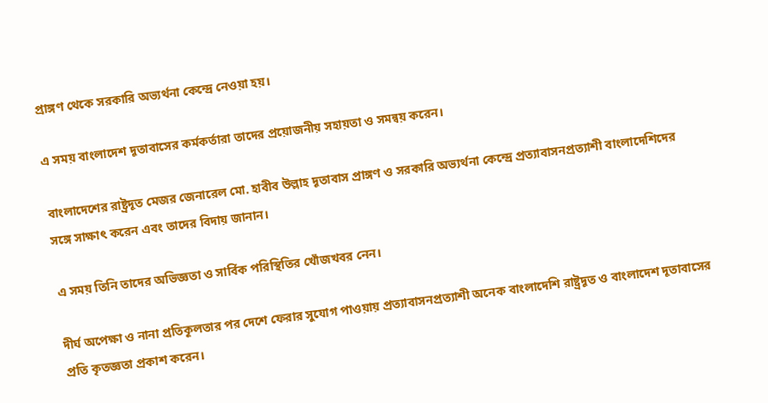প্রাঙ্গণ থেকে সরকারি অভ্যর্থনা কেন্দ্রে নেওয়া হয়।

এ সময় বাংলাদেশ দূতাবাসের কর্মকর্তারা তাদের প্রয়োজনীয় সহায়তা ও সমন্বয় করেন।

বাংলাদেশের রাষ্ট্রদূত মেজর জেনারেল মো. হাবীব উল্লাহ দূতাবাস প্রাঙ্গণ ও সরকারি অভ্যর্থনা কেন্দ্রে প্রত্যাবাসনপ্রত্যাশী বাংলাদেশিদের সঙ্গে সাক্ষাৎ করেন এবং তাদের বিদায় জানান।

এ সময় তিনি তাদের অভিজ্ঞতা ও সার্বিক পরিস্থিতির খোঁজখবর নেন।

দীর্ঘ অপেক্ষা ও নানা প্রতিকূলতার পর দেশে ফেরার সুযোগ পাওয়ায় প্রত্যাবাসনপ্রত্যাশী অনেক বাংলাদেশি রাষ্ট্রদূত ও বাংলাদেশ দূতাবাসের প্রতি কৃতজ্ঞতা প্রকাশ করেন।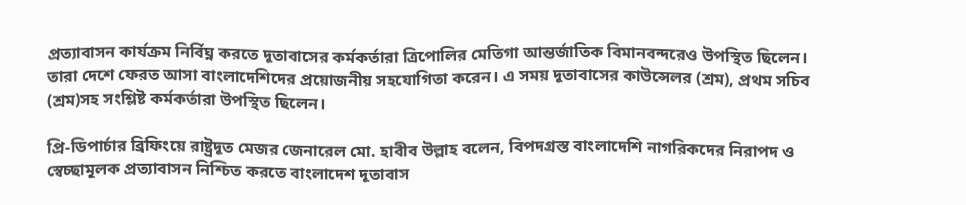প্রত্যাবাসন কার্যক্রম নির্বিঘ্ন করতে দূতাবাসের কর্মকর্তারা ত্রিপোলির মেতিগা আন্তর্জাতিক বিমানবন্দরেও উপস্থিত ছিলেন। তারা দেশে ফেরত আসা বাংলাদেশিদের প্রয়োজনীয় সহযোগিতা করেন। এ সময় দূতাবাসের কাউন্সেলর (শ্রম), প্রথম সচিব (শ্রম)সহ সংশ্লিষ্ট কর্মকর্তারা উপস্থিত ছিলেন।

প্রি-ডিপার্চার ব্রিফিংয়ে রাষ্ট্রদূত মেজর জেনারেল মো. হাবীব উল্লাহ বলেন, বিপদগ্রস্ত বাংলাদেশি নাগরিকদের নিরাপদ ও স্বেচ্ছামূলক প্রত্যাবাসন নিশ্চিত করতে বাংলাদেশ দূতাবাস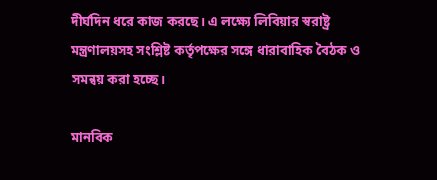দীর্ঘদিন ধরে কাজ করছে। এ লক্ষ্যে লিবিয়ার স্বরাষ্ট্র মন্ত্রণালয়সহ সংশ্লিষ্ট কর্তৃপক্ষের সঙ্গে ধারাবাহিক বৈঠক ও সমন্বয় করা হচ্ছে।

মানবিক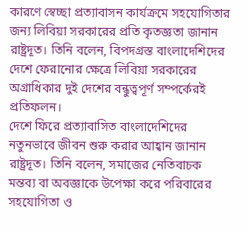কারণে স্বেচ্ছা প্রত্যাবাসন কার্যক্রমে সহযোগিতার জন্য লিবিয়া সরকারের প্রতি কৃতজ্ঞতা জানান রাষ্ট্রদূত। তিনি বলেন, বিপদগ্রস্ত বাংলাদেশিদের দেশে ফেরানোর ক্ষেত্রে লিবিয়া সরকারের অগ্রাধিকার দুই দেশের বন্ধুত্বপূর্ণ সম্পর্কেরই প্রতিফলন।
দেশে ফিরে প্রত্যাবাসিত বাংলাদেশিদের নতুনভাবে জীবন শুরু করার আহ্বান জানান রাষ্ট্রদূত। তিনি বলেন, সমাজের নেতিবাচক মন্তব্য বা অবজ্ঞাকে উপেক্ষা করে পরিবারের সহযোগিতা ও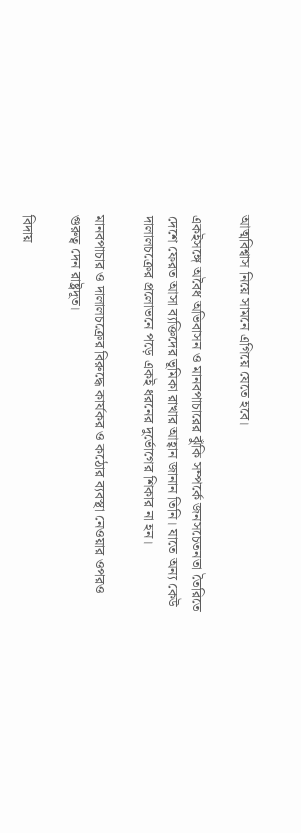আত্মবিশ্বাস নিয়ে সামনে এগিয়ে যেতে হবে।

একইসঙ্গে অবৈধ অভিবাসন ও মানবপাচারের ঝুঁকি সম্পর্কে জনসচেতনতা তৈরিতে দেশে ফেরত আসা ব্যক্তিদের ভূমিকা রাখার আহ্বান জানান তিনি। যাতে অন্য কেউ দালালচক্রের প্রলোভনে পড়ে একই ধরনের দুর্ভোগের শিকার না হন।

মানবপাচার ও দালালচক্রের বিরুদ্ধে কার্যকর ও কঠোর ব্যবস্থা নেওয়ার ওপরও গুরুত্ব দেন রাষ্ট্রদূত।

বিদায়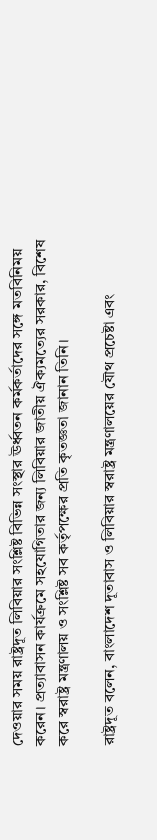দেওয়ার সময় রাষ্ট্রদূত লিবিয়ার সংশ্লিষ্ট বিভিন্ন সংস্থার ঊর্ধ্বতন কর্মকর্তাদের সঙ্গে মতবিনিময় করেন। প্রত্যাবাসন কার্যক্রমে সহযোগিতার জন্য লিবিয়ার জাতীয় ঐক্যমত্যের সরকার, বিশেষ করে স্বরাষ্ট্র মন্ত্রণালয় ও সংশ্লিষ্ট সব কর্তৃপক্ষের প্রতি কৃতজ্ঞতা জানান তিনি।

রাষ্ট্রদূত বলেন, বাংলাদেশ দূতাবাস ও লিবিয়ার স্বরাষ্ট্র মন্ত্রণালয়ের যৌথ প্রচেষ্টা এবং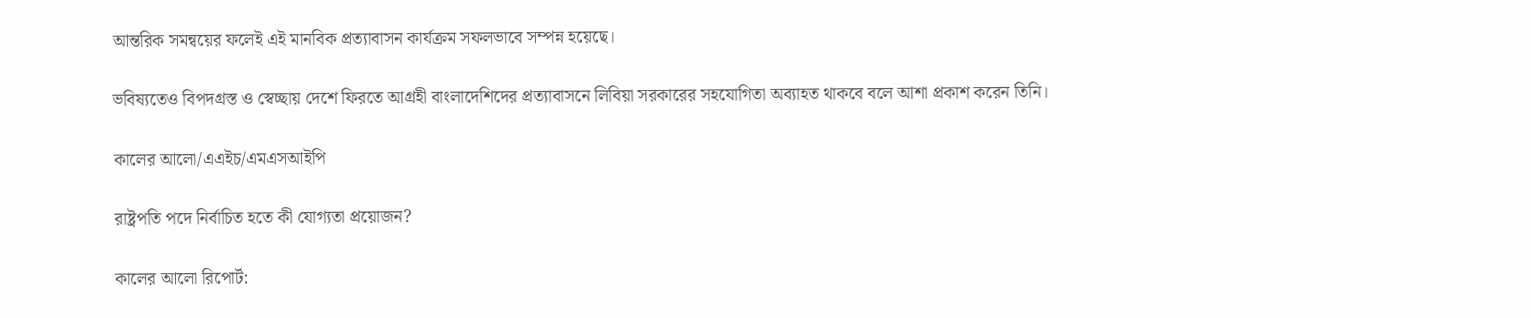আন্তরিক সমন্বয়ের ফলেই এই মানবিক প্রত্যাবাসন কার্যক্রম সফলভাবে সম্পন্ন হয়েছে।

ভবিষ্যতেও বিপদগ্রস্ত ও স্বেচ্ছায় দেশে ফিরতে আগ্রহী বাংলাদেশিদের প্রত্যাবাসনে লিবিয়া সরকারের সহযোগিতা অব্যাহত থাকবে বলে আশা প্রকাশ করেন তিনি।

কালের আলো/এএইচ/এমএসআইপি

রাষ্ট্রপতি পদে নির্বাচিত হতে কী যোগ্যতা প্রয়োজন?

কালের আলো রিপোর্ট: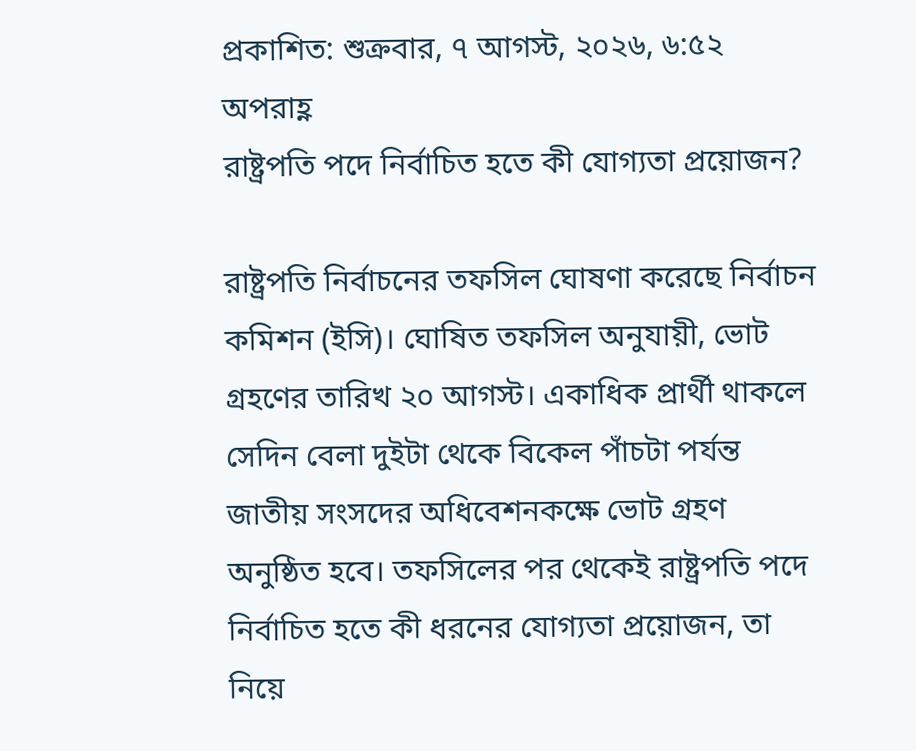প্রকাশিত: শুক্রবার, ৭ আগস্ট, ২০২৬, ৬:৫২ অপরাহ্ণ
রাষ্ট্রপতি পদে নির্বাচিত হতে কী যোগ্যতা প্রয়োজন?

রাষ্ট্রপতি নির্বাচনের তফসিল ঘোষণা করেছে নির্বাচন কমিশন (ইসি)। ঘোষিত তফসিল অনুযায়ী, ভোট গ্রহণের তারিখ ২০ আগস্ট। একাধিক প্রার্থী থাকলে সেদিন বেলা দুইটা থেকে বিকেল পাঁচটা পর্যন্ত জাতীয় সংসদের অধিবেশনকক্ষে ভোট গ্রহণ অনুষ্ঠিত হবে। তফসিলের পর থেকেই রাষ্ট্রপতি পদে নির্বাচিত হতে কী ধরনের যোগ্যতা প্রয়োজন, তা নিয়ে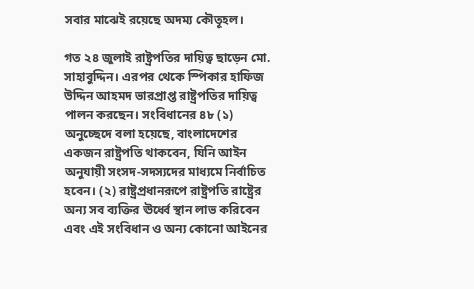সবার মাঝেই রয়েছে অদম্য কৌতূহল।

গত ২৪ জুলাই রাষ্ট্রপতির দায়িত্ব ছাড়েন মো. সাহাবুদ্দিন। এরপর থেকে স্পিকার হাফিজ উদ্দিন আহমদ ভারপ্রাপ্ত রাষ্ট্রপতির দায়িত্ব পালন করছেন। সংবিধানের ৪৮ (১) অনুচ্ছেদে বলা হয়েছে, বাংলাদেশের একজন রাষ্ট্রপতি থাকবেন, যিনি আইন অনুযায়ী সংসদ-সদস্যদের মাধ্যমে নির্বাচিত হবেন। (২) রাষ্ট্রপ্রধানরূপে রাষ্ট্রপতি রাষ্ট্রের অন্য সব ব্যক্তির ঊর্ধ্বে স্থান লাভ করিবেন এবং এই সংবিধান ও অন্য কোনো আইনের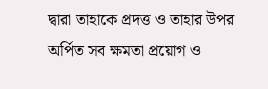দ্বারা তাহাকে প্রদত্ত ও তাহার উপর অর্পিত সব ক্ষমতা প্রয়োগ ও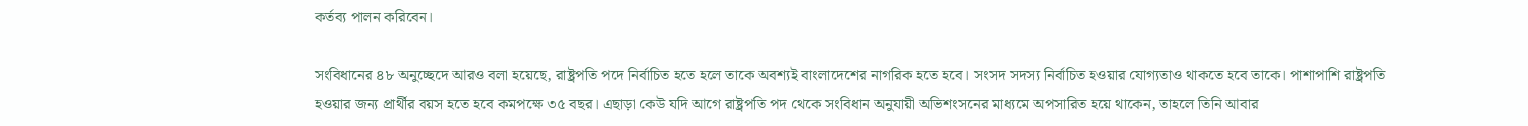কর্তব্য পালন করিবেন।

সংবিধানের ৪৮ অনুচ্ছেদে আরও বলা হয়েছে, রাষ্ট্রপতি পদে নির্বাচিত হতে হলে তাকে অবশ্যই বাংলাদেশের নাগরিক হতে হবে। সংসদ সদস্য নির্বাচিত হওয়ার যোগ্যতাও থাকতে হবে তাকে। পাশাপাশি রাষ্ট্রপতি হওয়ার জন্য প্রার্থীর বয়স হতে হবে কমপক্ষে ৩৫ বছর। এছাড়া কেউ যদি আগে রাষ্ট্রপতি পদ থেকে সংবিধান অনুযায়ী অভিশংসনের মাধ্যমে অপসারিত হয়ে থাকেন, তাহলে তিনি আবার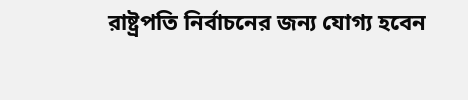রাষ্ট্রপতি নির্বাচনের জন্য যোগ্য হবেন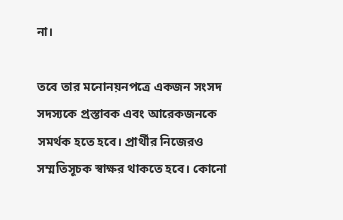না।

তবে তার মনোনয়নপত্রে একজন সংসদ সদস্যকে প্রস্তাবক এবং আরেকজনকে সমর্থক হতে হবে। প্রার্থীর নিজেরও সম্মতিসূচক স্বাক্ষর থাকতে হবে। কোনো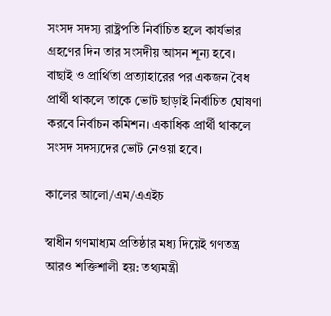সংসদ সদস্য রাষ্ট্রপতি নির্বাচিত হলে কার্যভার গ্রহণের দিন তার সংসদীয় আসন শূন্য হবে। বাছাই ও প্রার্থিতা প্রত্যাহারের পর একজন বৈধ প্রার্থী থাকলে তাকে ভোট ছাড়াই নির্বাচিত ঘোষণা করবে নির্বাচন কমিশন। একাধিক প্রার্থী থাকলে সংসদ সদস্যদের ভোট নেওয়া হবে।

কালের আলো/এম/এএইচ

স্বাধীন গণমাধ্যম প্রতিষ্ঠার মধ্য দিয়েই গণতন্ত্র আরও শক্তিশালী হয়: তথ্যমন্ত্রী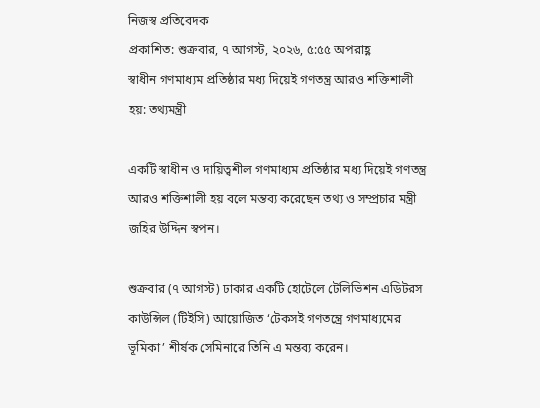নিজস্ব প্রতিবেদক
প্রকাশিত: শুক্রবার, ৭ আগস্ট, ২০২৬, ৫:৫৫ অপরাহ্ণ
স্বাধীন গণমাধ্যম প্রতিষ্ঠার মধ্য দিয়েই গণতন্ত্র আরও শক্তিশালী হয়: তথ্যমন্ত্রী

একটি স্বাধীন ও দায়িত্বশীল গণমাধ্যম প্রতিষ্ঠার মধ্য দিয়েই গণতন্ত্র আরও শক্তিশালী হয় বলে মন্তব্য করেছেন তথ্য ও সম্প্রচার মন্ত্রী জহির উদ্দিন স্বপন।

শুক্রবার (৭ আগস্ট) ঢাকার একটি হোটেলে টেলিভিশন এডিটরস কাউন্সিল (টিইসি) আয়োজিত ‘টেকসই গণতন্ত্রে গণমাধ্যমের ভূমিকা’ শীর্ষক সেমিনারে তিনি এ মন্তব্য করেন।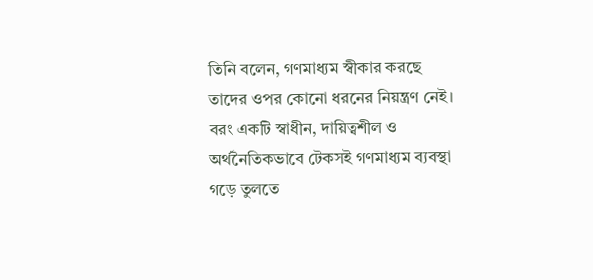তিনি বলেন, গণমাধ্যম স্বীকার করছে তাদের ওপর কোনো ধরনের নিয়ন্ত্রণ নেই। বরং একটি স্বাধীন, দায়িত্বশীল ও অর্থনৈতিকভাবে টেকসই গণমাধ্যম ব্যবস্থা গড়ে তুলতে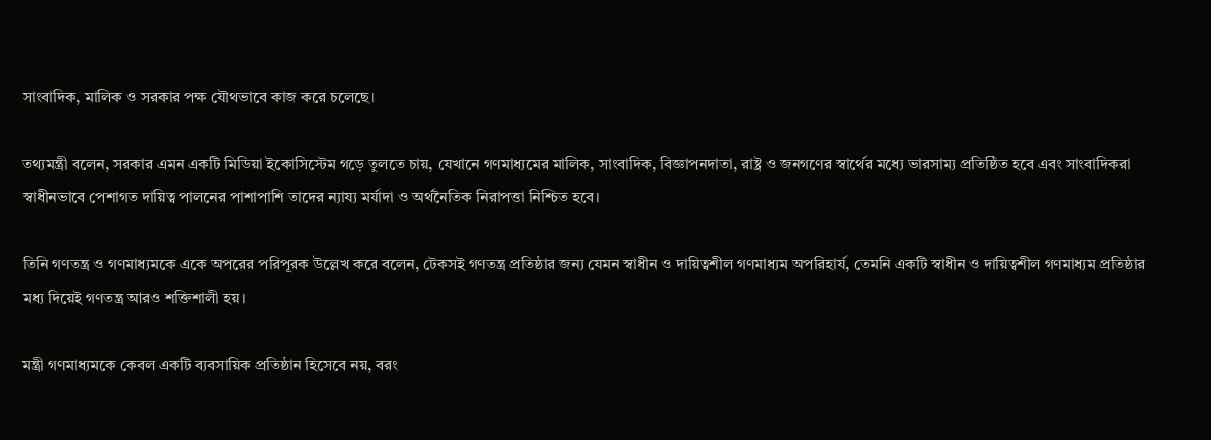সাংবাদিক, মালিক ও সরকার পক্ষ যৌথভাবে কাজ করে চলেছে।

তথ্যমন্ত্রী বলেন, সরকার এমন একটি মিডিয়া ইকোসিস্টেম গড়ে তুলতে চায়, যেখানে গণমাধ্যমের মালিক, সাংবাদিক, বিজ্ঞাপনদাতা, রাষ্ট্র ও জনগণের স্বার্থের মধ্যে ভারসাম্য প্রতিষ্ঠিত হবে এবং সাংবাদিকরা স্বাধীনভাবে পেশাগত দায়িত্ব পালনের পাশাপাশি তাদের ন্যায্য মর্যাদা ও অর্থনৈতিক নিরাপত্তা নিশ্চিত হবে।

তিনি গণতন্ত্র ও গণমাধ্যমকে একে অপরের পরিপূরক উল্লেখ করে বলেন, টেকসই গণতন্ত্র প্রতিষ্ঠার জন্য যেমন স্বাধীন ও দায়িত্বশীল গণমাধ্যম অপরিহার্য, তেমনি একটি স্বাধীন ও দায়িত্বশীল গণমাধ্যম প্রতিষ্ঠার মধ্য দিয়েই গণতন্ত্র আরও শক্তিশালী হয়।

মন্ত্রী গণমাধ্যমকে কেবল একটি ব্যবসায়িক প্রতিষ্ঠান হিসেবে নয়, বরং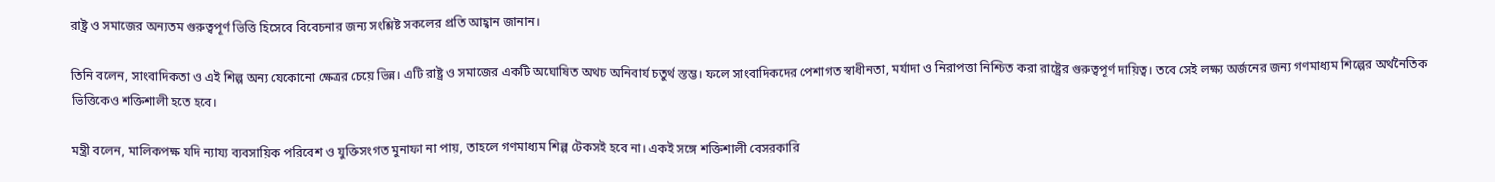রাষ্ট্র ও সমাজের অন্যতম গুরুত্বপূর্ণ ভিত্তি হিসেবে বিবেচনার জন্য সংশ্লিষ্ট সকলের প্রতি আহ্বান জানান।

তিনি বলেন, সাংবাদিকতা ও এই শিল্প অন্য যেকোনো ক্ষেত্রর চেয়ে ভিন্ন। এটি রাষ্ট্র ও সমাজের একটি অঘোষিত অথচ অনিবার্য চতুর্থ স্তম্ভ। ফলে সাংবাদিকদের পেশাগত স্বাধীনতা, মর্যাদা ও নিরাপত্তা নিশ্চিত করা রাষ্ট্রের গুরুত্বপূর্ণ দায়িত্ব। তবে সেই লক্ষ্য অর্জনের জন্য গণমাধ্যম শিল্পের অর্থনৈতিক ভিত্তিকেও শক্তিশালী হতে হবে।

মন্ত্রী বলেন, মালিকপক্ষ যদি ন্যায্য ব্যবসায়িক পরিবেশ ও যুক্তিসংগত মুনাফা না পায়, তাহলে গণমাধ্যম শিল্প টেকসই হবে না। একই সঙ্গে শক্তিশালী বেসরকারি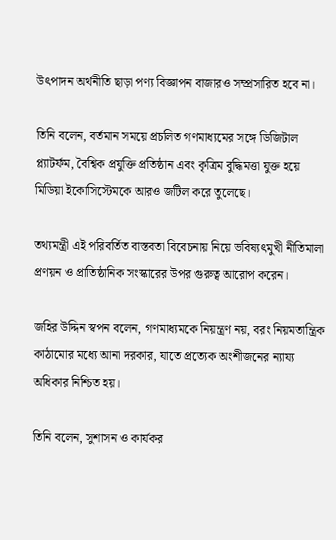উৎপাদন অর্থনীতি ছাড়া পণ্য বিজ্ঞাপন বাজারও সম্প্রসারিত হবে না।

তিনি বলেন, বর্তমান সময়ে প্রচলিত গণমাধ্যমের সঙ্গে ডিজিটাল প্ল্যাটর্ফম, বৈশ্বিক প্রযুক্তি প্রতিষ্ঠান এবং কৃত্রিম বুদ্ধিমত্তা যুক্ত হয়ে মিডিয়া ইকোসিস্টেমকে আরও জটিল করে তুলেছে।

তথ্যমন্ত্রী এই পরিবর্তিত বাস্তবতা বিবেচনায় নিয়ে ভবিষ্যৎমুখী নীতিমালা প্রণয়ন ও প্রাতিষ্ঠানিক সংস্কারের উপর গুরুত্ব আরোপ করেন।

জহির উদ্দিন স্বপন বলেন, গণমাধ্যমকে নিয়ন্ত্রণ নয়, বরং নিয়মতান্ত্রিক কাঠামোর মধ্যে আনা দরকার, যাতে প্রত্যেক অংশীজনের ন্যায্য অধিকার নিশ্চিত হয়।

তিনি বলেন, সুশাসন ও কার্যকর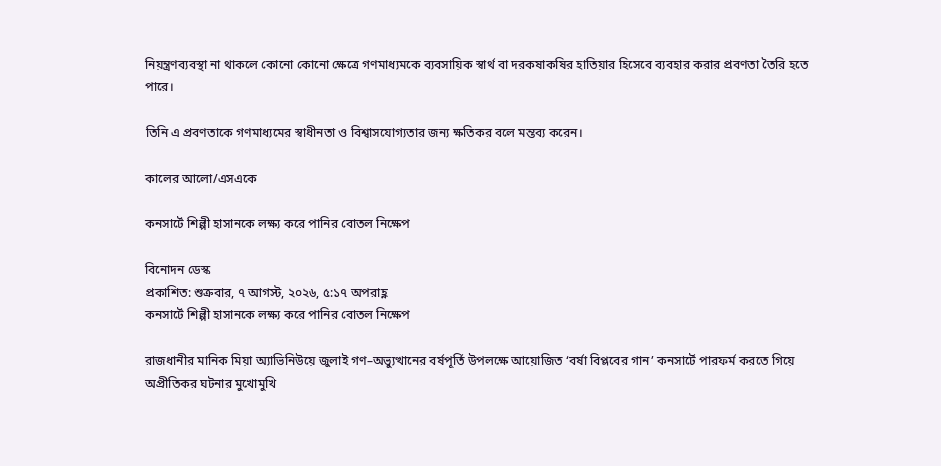নিয়ন্ত্রণব্যবস্থা না থাকলে কোনো কোনো ক্ষেত্রে গণমাধ্যমকে ব্যবসায়িক স্বার্থ বা দরকষাকষির হাতিয়ার হিসেবে ব্যবহার করার প্রবণতা তৈরি হতে পারে।

তিনি এ প্রবণতাকে গণমাধ্যমের স্বাধীনতা ও বিশ্বাসযোগ্যতার জন্য ক্ষতিকর বলে মন্তব্য করেন।

কালের আলো/এসএকে

কনসার্টে শিল্পী হাসানকে লক্ষ্য করে পানির বোতল নিক্ষেপ

বিনোদন ডেস্ক
প্রকাশিত: শুক্রবার, ৭ আগস্ট, ২০২৬, ৫:১৭ অপরাহ্ণ
কনসার্টে শিল্পী হাসানকে লক্ষ্য করে পানির বোতল নিক্ষেপ

রাজধানীর মানিক মিয়া অ্যাভিনিউয়ে জুলাই গণ–অভ্যুত্থানের বর্ষপূর্তি উপলক্ষে আয়োজিত ‘বর্ষা বিপ্লবের গান’ কনসার্টে পারফর্ম করতে গিয়ে অপ্রীতিকর ঘটনার মুখোমুখি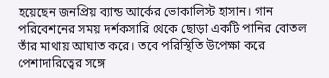হয়েছেন জনপ্রিয় ব্যান্ড আর্কের ভোকালিস্ট হাসান। গান পরিবেশনের সময় দর্শকসারি থেকে ছোড়া একটি পানির বোতল তাঁর মাথায় আঘাত করে। তবে পরিস্থিতি উপেক্ষা করে পেশাদারিত্বের সঙ্গে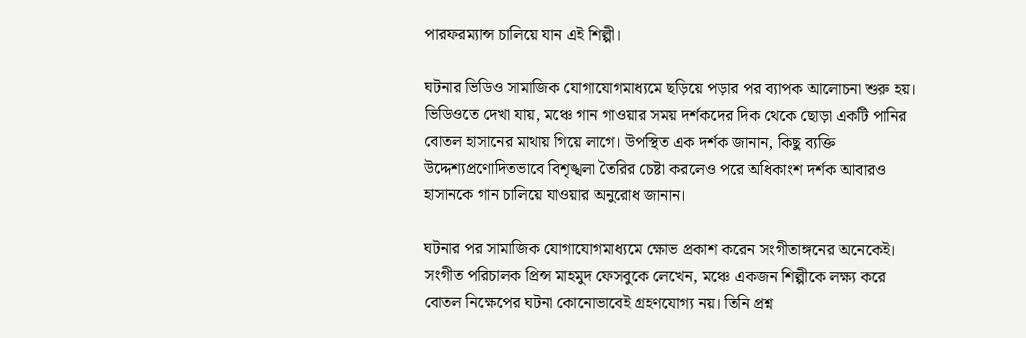পারফরম্যান্স চালিয়ে যান এই শিল্পী।

ঘটনার ভিডিও সামাজিক যোগাযোগমাধ্যমে ছড়িয়ে পড়ার পর ব্যাপক আলোচনা শুরু হয়। ভিডিওতে দেখা যায়, মঞ্চে গান গাওয়ার সময় দর্শকদের দিক থেকে ছোড়া একটি পানির বোতল হাসানের মাথায় গিয়ে লাগে। উপস্থিত এক দর্শক জানান, কিছু ব্যক্তি উদ্দেশ্যপ্রণোদিতভাবে বিশৃঙ্খলা তৈরির চেষ্টা করলেও পরে অধিকাংশ দর্শক আবারও হাসানকে গান চালিয়ে যাওয়ার অনুরোধ জানান।

ঘটনার পর সামাজিক যোগাযোগমাধ্যমে ক্ষোভ প্রকাশ করেন সংগীতাঙ্গনের অনেকেই। সংগীত পরিচালক প্রিন্স মাহমুদ ফেসবুকে লেখেন, মঞ্চে একজন শিল্পীকে লক্ষ্য করে বোতল নিক্ষেপের ঘটনা কোনোভাবেই গ্রহণযোগ্য নয়। তিনি প্রশ্ন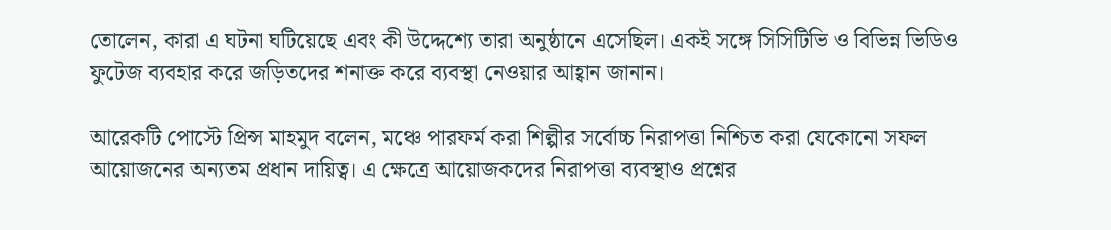তোলেন, কারা এ ঘটনা ঘটিয়েছে এবং কী উদ্দেশ্যে তারা অনুষ্ঠানে এসেছিল। একই সঙ্গে সিসিটিভি ও বিভিন্ন ভিডিও ফুটেজ ব্যবহার করে জড়িতদের শনাক্ত করে ব্যবস্থা নেওয়ার আহ্বান জানান।

আরেকটি পোস্টে প্রিন্স মাহমুদ বলেন, মঞ্চে পারফর্ম করা শিল্পীর সর্বোচ্চ নিরাপত্তা নিশ্চিত করা যেকোনো সফল আয়োজনের অন্যতম প্রধান দায়িত্ব। এ ক্ষেত্রে আয়োজকদের নিরাপত্তা ব্যবস্থাও প্রশ্নের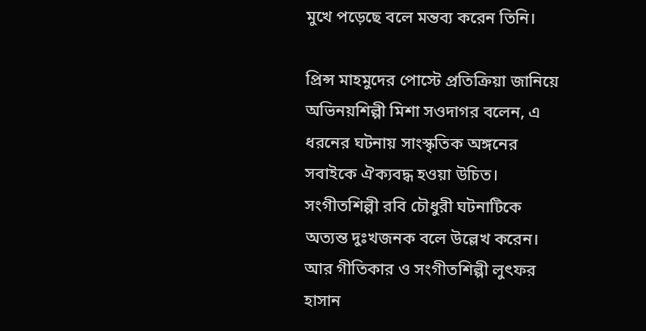মুখে পড়েছে বলে মন্তব্য করেন তিনি।

প্রিন্স মাহমুদের পোস্টে প্রতিক্রিয়া জানিয়ে অভিনয়শিল্পী মিশা সওদাগর বলেন, এ ধরনের ঘটনায় সাংস্কৃতিক অঙ্গনের সবাইকে ঐক্যবদ্ধ হওয়া উচিত। সংগীতশিল্পী রবি চৌধুরী ঘটনাটিকে অত্যন্ত দুঃখজনক বলে উল্লেখ করেন। আর গীতিকার ও সংগীতশিল্পী লুৎফর হাসান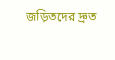জড়িতদের দ্রুত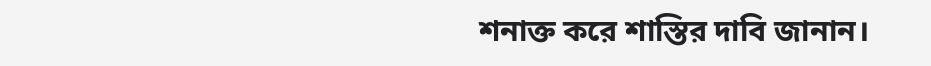শনাক্ত করে শাস্তির দাবি জানান।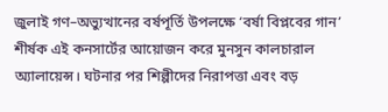জুলাই গণ–অভ্যুত্থানের বর্ষপূর্তি উপলক্ষে ‘বর্ষা বিপ্লবের গান’ শীর্ষক এই কনসার্টের আয়োজন করে মুনসুন কালচারাল অ্যালায়েন্স। ঘটনার পর শিল্পীদের নিরাপত্তা এবং বড়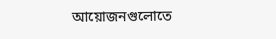আয়োজনগুলোতে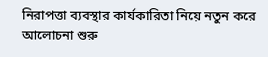নিরাপত্তা ব্যবস্থার কার্যকারিতা নিয়ে নতুন করে আলোচনা শুরু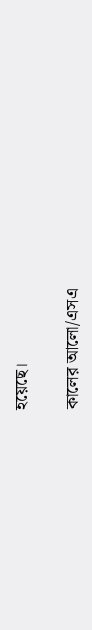হয়েছে।

কালের আলো/এসএ